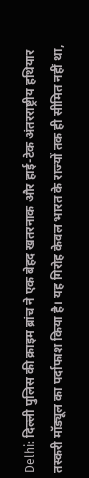Delhi: दिल्ली पुलिस की क्राइम ब्रांच ने एक बेहद खतरनाक और हाई-टेक अंतरराष्ट्रीय हथियार तस्करी मॉड्यूल का पर्दाफाश किया है। यह गिरोह केवल भारत के राज्यों तक ही सीमित नहीं था,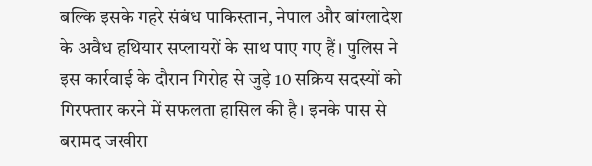बल्कि इसके गहरे संबंध पाकिस्तान, नेपाल और बांग्लादेश के अवैध हथियार सप्लायरों के साथ पाए गए हैं। पुलिस ने इस कार्रवाई के दौरान गिरोह से जुड़े 10 सक्रिय सदस्यों को गिरफ्तार करने में सफलता हासिल की है। इनके पास से बरामद जखीरा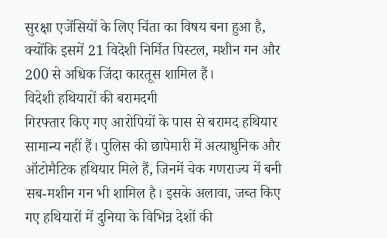सुरक्षा एजेंसियों के लिए चिंता का विषय बना हुआ है, क्योंकि इसमें 21 विदेशी निर्मित पिस्टल, मशीन गन और 200 से अधिक जिंदा कारतूस शामिल हैं।
विदेशी हथियारों की बरामदगी
गिरफ्तार किए गए आरोपियों के पास से बरामद हथियार सामान्य नहीं हैं। पुलिस की छापेमारी में अत्याधुनिक और ऑटोमैटिक हथियार मिले हैं, जिनमें चेक गणराज्य में बनी सब-मशीन गन भी शामिल है। इसके अलावा, जब्त किए गए हथियारों में दुनिया के विभिन्न देशों की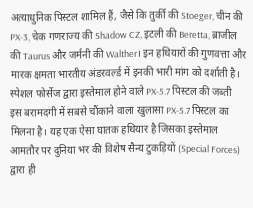अत्याधुनिक पिस्टल शामिल हैं, जैसे कि तुर्की की Stoeger, चीन की PX-3, चेक गणराज्य की Shadow CZ, इटली की Beretta, ब्राजील की Taurus और जर्मनी की Walther। इन हथियारों की गुणवत्ता और मारक क्षमता भारतीय अंडरवर्ल्ड में इनकी भारी मांग को दर्शाती है।
स्पेशल फोर्सेज द्वारा इस्तेमाल होने वाले PX-5.7 पिस्टल की जब्ती
इस बरामदगी में सबसे चौंकाने वाला खुलासा PX-5.7 पिस्टल का मिलना है। यह एक ऐसा घातक हथियार है जिसका इस्तेमाल आमतौर पर दुनिया भर की विशेष सैन्य टुकड़ियों (Special Forces) द्वारा ही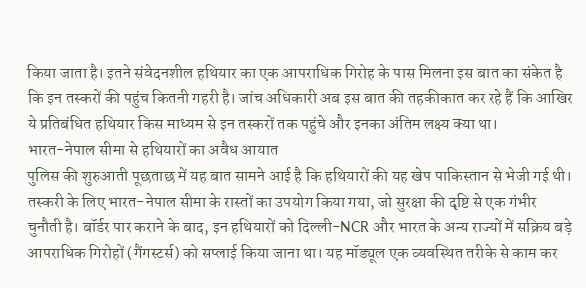किया जाता है। इतने संवेदनशील हथियार का एक आपराधिक गिरोह के पास मिलना इस बात का संकेत है कि इन तस्करों की पहुंच कितनी गहरी है। जांच अधिकारी अब इस बात की तहकीकात कर रहे हैं कि आखिर ये प्रतिबंधित हथियार किस माध्यम से इन तस्करों तक पहुंचे और इनका अंतिम लक्ष्य क्या था।
भारत-नेपाल सीमा से हथियारों का अवैध आयात
पुलिस की शुरुआती पूछताछ में यह बात सामने आई है कि हथियारों की यह खेप पाकिस्तान से भेजी गई थी। तस्करी के लिए भारत-नेपाल सीमा के रास्तों का उपयोग किया गया, जो सुरक्षा की दृष्टि से एक गंभीर चुनौती है। बॉर्डर पार कराने के बाद, इन हथियारों को दिल्ली-NCR और भारत के अन्य राज्यों में सक्रिय बड़े आपराधिक गिरोहों (गैंगस्टर्स) को सप्लाई किया जाना था। यह मॉड्यूल एक व्यवस्थित तरीके से काम कर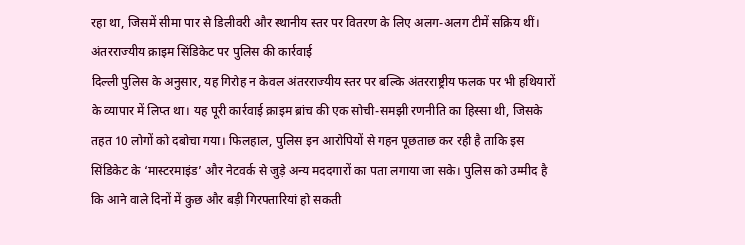रहा था, जिसमें सीमा पार से डिलीवरी और स्थानीय स्तर पर वितरण के लिए अलग-अलग टीमें सक्रिय थीं।
अंतरराज्यीय क्राइम सिंडिकेट पर पुलिस की कार्रवाई
दिल्ली पुलिस के अनुसार, यह गिरोह न केवल अंतरराज्यीय स्तर पर बल्कि अंतरराष्ट्रीय फलक पर भी हथियारों के व्यापार में लिप्त था। यह पूरी कार्रवाई क्राइम ब्रांच की एक सोची-समझी रणनीति का हिस्सा थी, जिसके तहत 10 लोगों को दबोचा गया। फिलहाल, पुलिस इन आरोपियों से गहन पूछताछ कर रही है ताकि इस सिंडिकेट के ‘मास्टरमाइंड’ और नेटवर्क से जुड़े अन्य मददगारों का पता लगाया जा सके। पुलिस को उम्मीद है कि आने वाले दिनों में कुछ और बड़ी गिरफ्तारियां हो सकती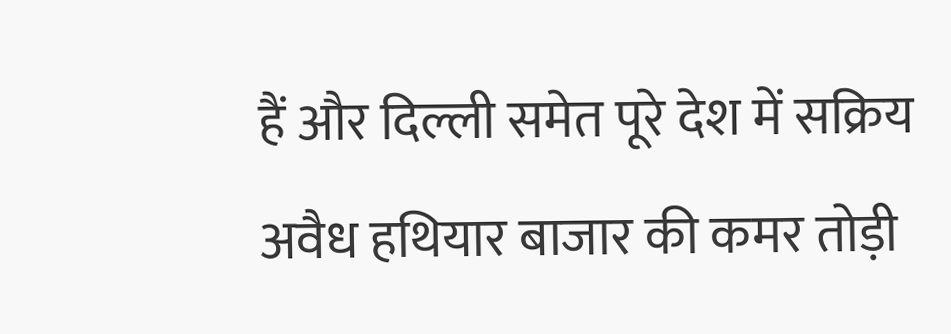हैं और दिल्ली समेत पूरे देश में सक्रिय अवैध हथियार बाजार की कमर तोड़ी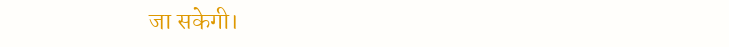जा सकेगी।